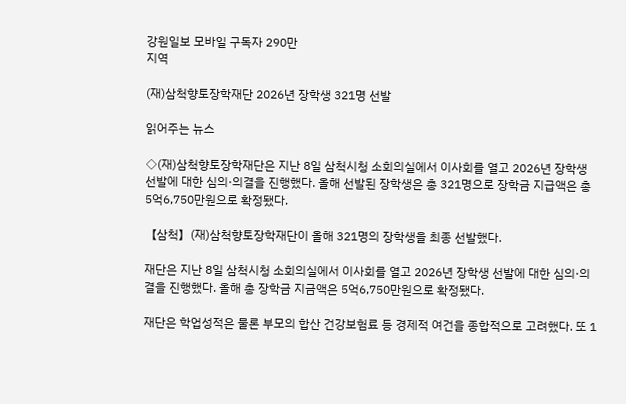강원일보 모바일 구독자 290만
지역

(재)삼척향토장학재단 2026년 장학생 321명 선발

읽어주는 뉴스

◇(재)삼척향토장학재단은 지난 8일 삼척시청 소회의실에서 이사회를 열고 2026년 장학생 선발에 대한 심의·의결을 진행했다. 올해 선발된 장학생은 총 321명으로 장학금 지급액은 총 5억6,750만원으로 확정됐다.

【삼척】(재)삼척향토장학재단이 올해 321명의 장학생을 최종 선발했다.

재단은 지난 8일 삼척시청 소회의실에서 이사회를 열고 2026년 장학생 선발에 대한 심의·의결을 진행했다. 올해 총 장학금 지금액은 5억6,750만원으로 확정됐다.

재단은 학업성적은 물론 부모의 합산 건강보험료 등 경제적 여건을 종합적으로 고려했다. 또 1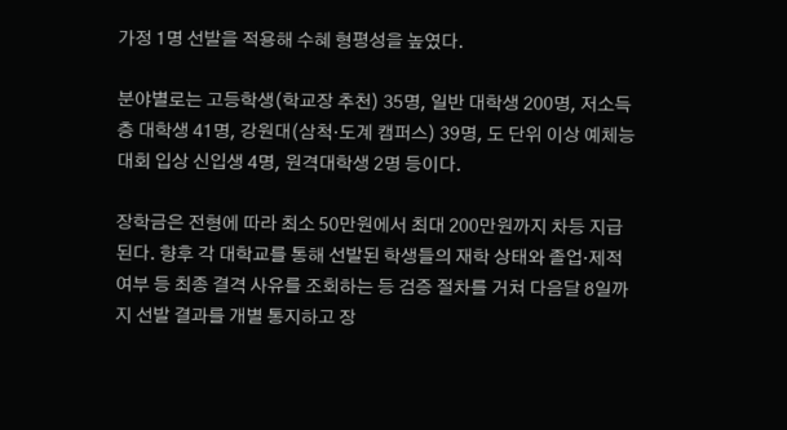가정 1명 선발을 적용해 수혜 형평성을 높였다.

분야별로는 고등학생(학교장 추천) 35명, 일반 대학생 200명, 저소득층 대학생 41명, 강원대(삼척·도계 캠퍼스) 39명, 도 단위 이상 예체능 대회 입상 신입생 4명, 원격대학생 2명 등이다.

장학금은 전형에 따라 최소 50만원에서 최대 200만원까지 차등 지급된다. 향후 각 대학교를 통해 선발된 학생들의 재학 상태와 졸업·제적 여부 등 최종 결격 사유를 조회하는 등 검증 절차를 거쳐 다음달 8일까지 선발 결과를 개별 통지하고 장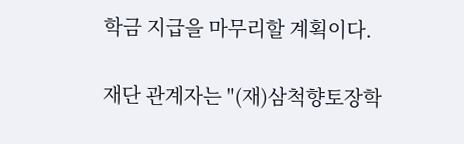학금 지급을 마무리할 계획이다.

재단 관계자는 "(재)삼척향토장학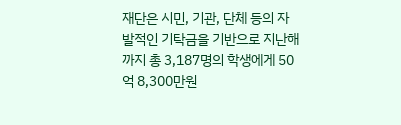재단은 시민, 기관, 단체 등의 자발적인 기탁금을 기반으로 지난해까지 총 3,187명의 학생에게 50억 8,300만원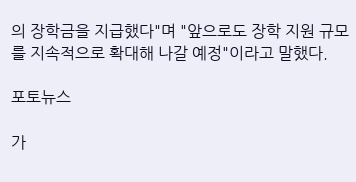의 장학금을 지급했다"며 "앞으로도 장학 지원 규모를 지속적으로 확대해 나갈 예정"이라고 말했다.

포토뉴스

가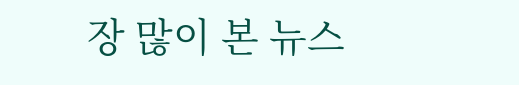장 많이 본 뉴스